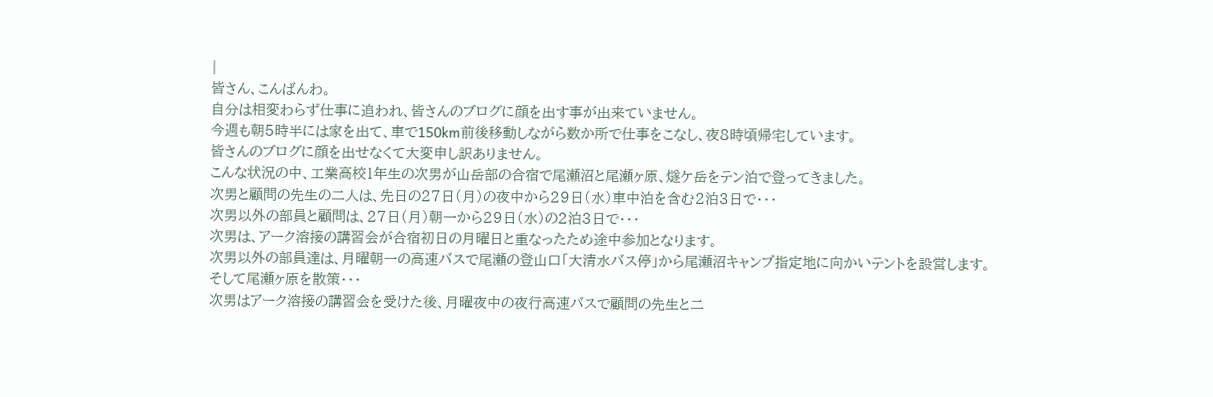|
皆さん、こんばんわ。
自分は相変わらず仕事に追われ、皆さんのブログに顔を出す事が出来ていません。
今週も朝5時半には家を出て、車で150km前後移動しながら数か所で仕事をこなし、夜8時頃帰宅しています。
皆さんのブログに顔を出せなくて大変申し訳ありません。
こんな状況の中、工業高校1年生の次男が山岳部の合宿で尾瀬沼と尾瀬ヶ原、燧ケ岳をテン泊で登ってきました。
次男と顧問の先生の二人は、先日の27日(月)の夜中から29日(水)車中泊を含む2泊3日で・・・
次男以外の部員と顧問は、27日(月)朝一から29日(水)の2泊3日で・・・
次男は、アーク溶接の講習会が合宿初日の月曜日と重なったため途中参加となります。
次男以外の部員達は、月曜朝一の高速バスで尾瀬の登山口「大清水バス停」から尾瀬沼キャンプ指定地に向かいテントを設営します。
そして尾瀬ヶ原を散策・・・
次男はアーク溶接の講習会を受けた後、月曜夜中の夜行高速バスで顧問の先生と二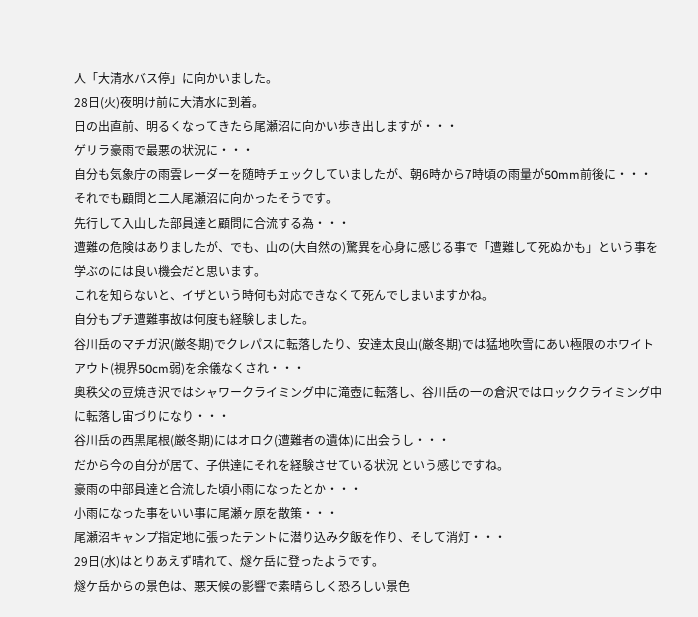人「大清水バス停」に向かいました。
28日(火)夜明け前に大清水に到着。
日の出直前、明るくなってきたら尾瀬沼に向かい歩き出しますが・・・
ゲリラ豪雨で最悪の状況に・・・
自分も気象庁の雨雲レーダーを随時チェックしていましたが、朝6時から7時頃の雨量が50mm前後に・・・
それでも顧問と二人尾瀬沼に向かったそうです。
先行して入山した部員達と顧問に合流する為・・・
遭難の危険はありましたが、でも、山の(大自然の)驚異を心身に感じる事で「遭難して死ぬかも」という事を学ぶのには良い機会だと思います。
これを知らないと、イザという時何も対応できなくて死んでしまいますかね。
自分もプチ遭難事故は何度も経験しました。
谷川岳のマチガ沢(厳冬期)でクレパスに転落したり、安達太良山(厳冬期)では猛地吹雪にあい極限のホワイトアウト(視界50cm弱)を余儀なくされ・・・
奥秩父の豆焼き沢ではシャワークライミング中に滝壺に転落し、谷川岳の一の倉沢ではロッククライミング中に転落し宙づりになり・・・
谷川岳の西黒尾根(厳冬期)にはオロク(遭難者の遺体)に出会うし・・・
だから今の自分が居て、子供達にそれを経験させている状況 という感じですね。
豪雨の中部員達と合流した頃小雨になったとか・・・
小雨になった事をいい事に尾瀬ヶ原を散策・・・
尾瀬沼キャンプ指定地に張ったテントに潜り込み夕飯を作り、そして消灯・・・
29日(水)はとりあえず晴れて、燧ケ岳に登ったようです。
燧ケ岳からの景色は、悪天候の影響で素晴らしく恐ろしい景色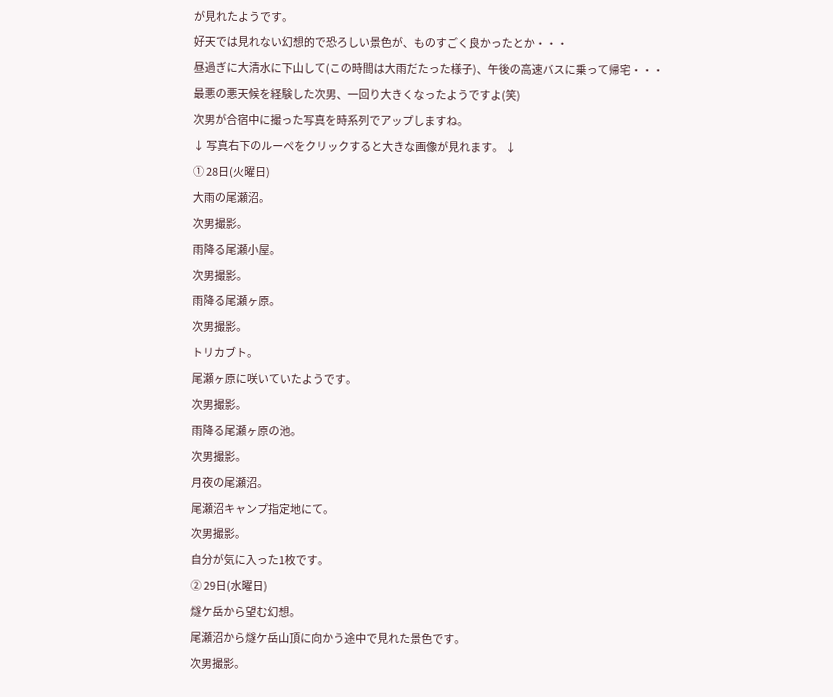が見れたようです。
好天では見れない幻想的で恐ろしい景色が、ものすごく良かったとか・・・
昼過ぎに大清水に下山して(この時間は大雨だたった様子)、午後の高速バスに乗って帰宅・・・
最悪の悪天候を経験した次男、一回り大きくなったようですよ(笑)
次男が合宿中に撮った写真を時系列でアップしますね。
↓ 写真右下のルーペをクリックすると大きな画像が見れます。 ↓
① 28日(火曜日)
大雨の尾瀬沼。
次男撮影。
雨降る尾瀬小屋。
次男撮影。
雨降る尾瀬ヶ原。
次男撮影。
トリカブト。
尾瀬ヶ原に咲いていたようです。
次男撮影。
雨降る尾瀬ヶ原の池。
次男撮影。
月夜の尾瀬沼。
尾瀬沼キャンプ指定地にて。
次男撮影。
自分が気に入った1枚です。
② 29日(水曜日)
燧ケ岳から望む幻想。
尾瀬沼から燧ケ岳山頂に向かう途中で見れた景色です。
次男撮影。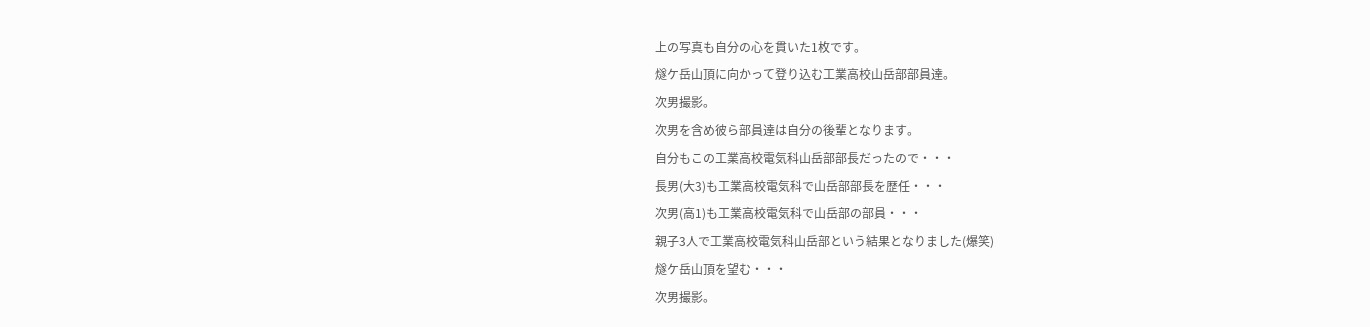上の写真も自分の心を貫いた1枚です。
燧ケ岳山頂に向かって登り込む工業高校山岳部部員達。
次男撮影。
次男を含め彼ら部員達は自分の後輩となります。
自分もこの工業高校電気科山岳部部長だったので・・・
長男(大3)も工業高校電気科で山岳部部長を歴任・・・
次男(高1)も工業高校電気科で山岳部の部員・・・
親子3人で工業高校電気科山岳部という結果となりました(爆笑)
燧ケ岳山頂を望む・・・
次男撮影。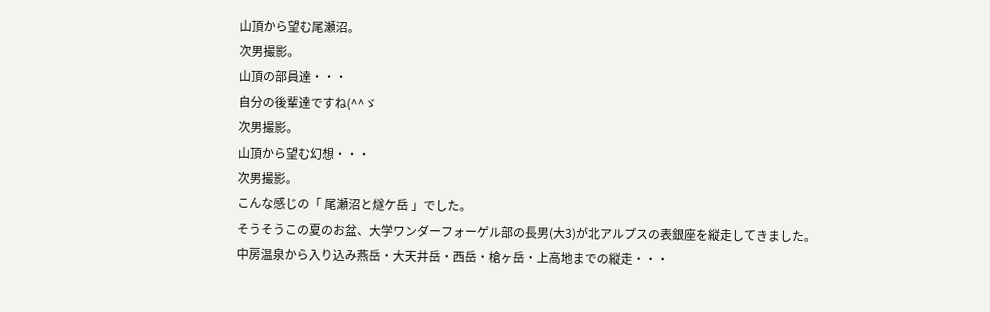山頂から望む尾瀬沼。
次男撮影。
山頂の部員達・・・
自分の後輩達ですね(^^ゞ
次男撮影。
山頂から望む幻想・・・
次男撮影。
こんな感じの「 尾瀬沼と燧ケ岳 」でした。
そうそうこの夏のお盆、大学ワンダーフォーゲル部の長男(大3)が北アルプスの表銀座を縦走してきました。
中房温泉から入り込み燕岳・大天井岳・西岳・槍ヶ岳・上高地までの縦走・・・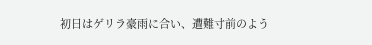初日はゲリラ豪雨に合い、遭難寸前のよう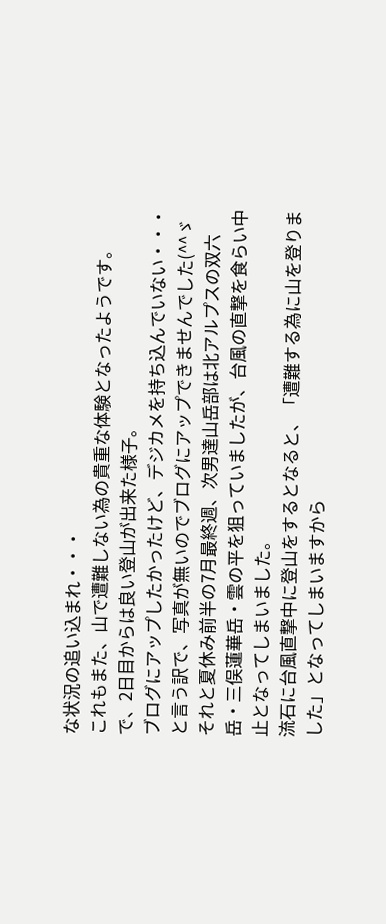な状況の追い込まれ・・・
これもまた、山で遭難しない為の貴重な体験となったようです。
で、2日目からは良い登山が出来た様子。
ブログにアップしたかったけど、デジカメを持ち込んでいない・・・
と言う訳で、写真が無いのでブログにアップできませんでした(^^ゞ
それと夏休み前半の7月最終週、次男達山岳部は北アルプスの双六岳・三俣蓮華岳・雲の平を狙っていましたが、台風の直撃を食らい中止となってしまいました。
流石に台風直撃中に登山をするとなると、「遭難する為に山を登りました」となってしまいますから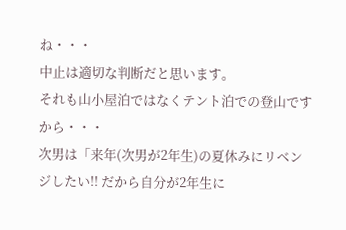ね・・・
中止は適切な判断だと思います。
それも山小屋泊ではなくテント泊での登山ですから・・・
次男は「来年(次男が2年生)の夏休みにリベンジしたい!! だから自分が2年生に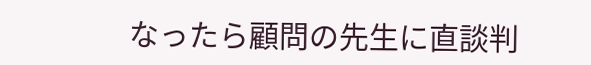なったら顧問の先生に直談判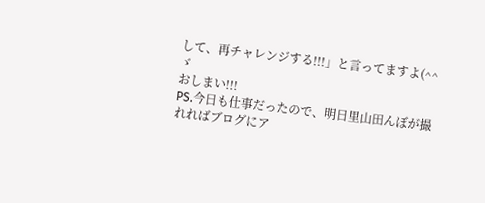して、再チャレンジする!!!」と言ってますよ(^^ゞ
おしまい!!!
PS.今日も仕事だったので、明日里山田んぼが撮れればブログにア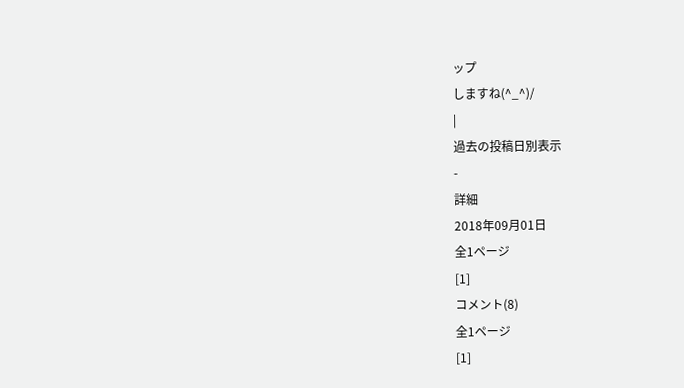ップ
しますね(^_^)/
|
過去の投稿日別表示
-
詳細
2018年09月01日
全1ページ
[1]
コメント(8)
全1ページ
[1]